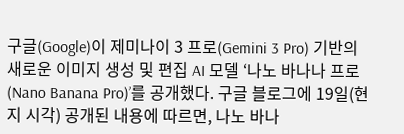구글(Google)이 제미나이 3 프로(Gemini 3 Pro) 기반의 새로운 이미지 생성 및 편집 AI 모델 ‘나노 바나나 프로(Nano Banana Pro)’를 공개했다. 구글 블로그에 19일(현지 시각) 공개된 내용에 따르면, 나노 바나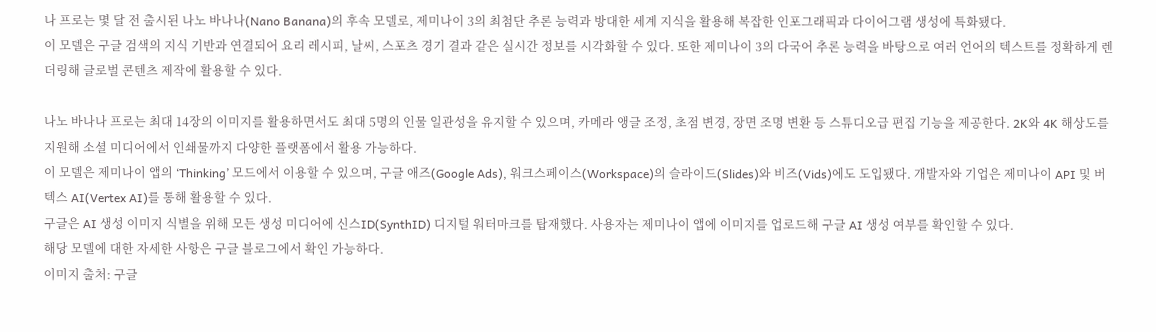나 프로는 몇 달 전 출시된 나노 바나나(Nano Banana)의 후속 모델로, 제미나이 3의 최첨단 추론 능력과 방대한 세계 지식을 활용해 복잡한 인포그래픽과 다이어그램 생성에 특화됐다.
이 모델은 구글 검색의 지식 기반과 연결되어 요리 레시피, 날씨, 스포츠 경기 결과 같은 실시간 정보를 시각화할 수 있다. 또한 제미나이 3의 다국어 추론 능력을 바탕으로 여러 언어의 텍스트를 정확하게 렌더링해 글로벌 콘텐츠 제작에 활용할 수 있다.

나노 바나나 프로는 최대 14장의 이미지를 활용하면서도 최대 5명의 인물 일관성을 유지할 수 있으며, 카메라 앵글 조정, 초점 변경, 장면 조명 변환 등 스튜디오급 편집 기능을 제공한다. 2K와 4K 해상도를 지원해 소셜 미디어에서 인쇄물까지 다양한 플랫폼에서 활용 가능하다.
이 모델은 제미나이 앱의 ‘Thinking’ 모드에서 이용할 수 있으며, 구글 애즈(Google Ads), 워크스페이스(Workspace)의 슬라이드(Slides)와 비즈(Vids)에도 도입됐다. 개발자와 기업은 제미나이 API 및 버텍스 AI(Vertex AI)를 통해 활용할 수 있다.
구글은 AI 생성 이미지 식별을 위해 모든 생성 미디어에 신스ID(SynthID) 디지털 워터마크를 탑재했다. 사용자는 제미나이 앱에 이미지를 업로드해 구글 AI 생성 여부를 확인할 수 있다.
해당 모델에 대한 자세한 사항은 구글 블로그에서 확인 가능하다.
이미지 출처: 구글